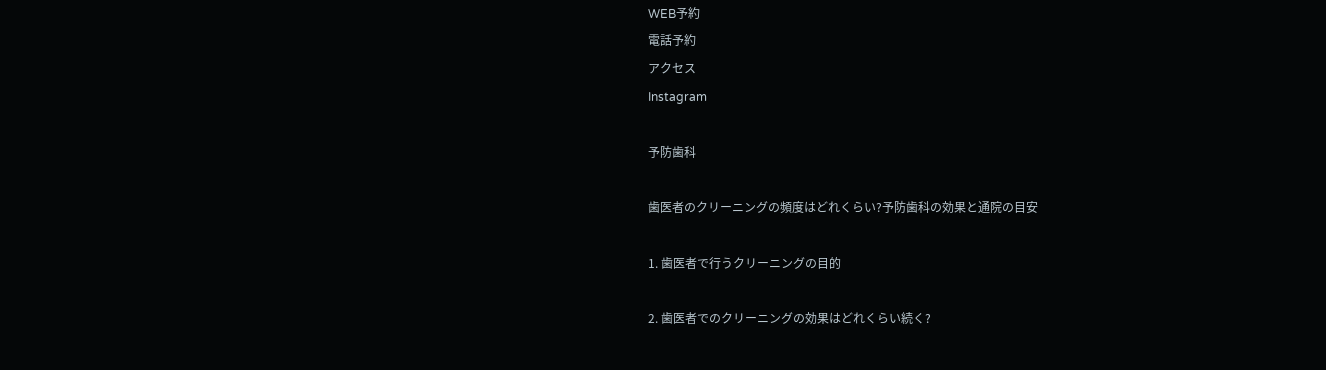WEB予約
電話予約
アクセス
Instagram

予防歯科

歯医者のクリーニングの頻度はどれくらい?予防歯科の効果と通院の目安

1. 歯医者で行うクリーニングの目的

2. 歯医者でのクリーニングの効果はどれくらい続く?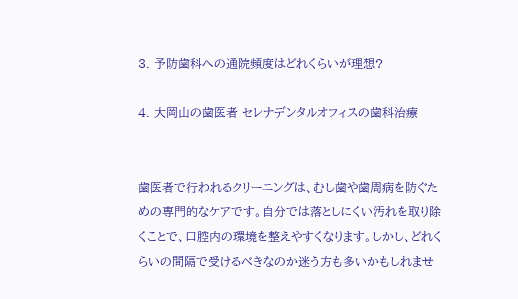3. 予防歯科への通院頻度はどれくらいが理想?

4. 大岡山の歯医者 セレナデンタルオフィスの歯科治療


歯医者で行われるクリーニングは、むし歯や歯周病を防ぐための専門的なケアです。自分では落としにくい汚れを取り除くことで、口腔内の環境を整えやすくなります。しかし、どれくらいの間隔で受けるべきなのか迷う方も多いかもしれませ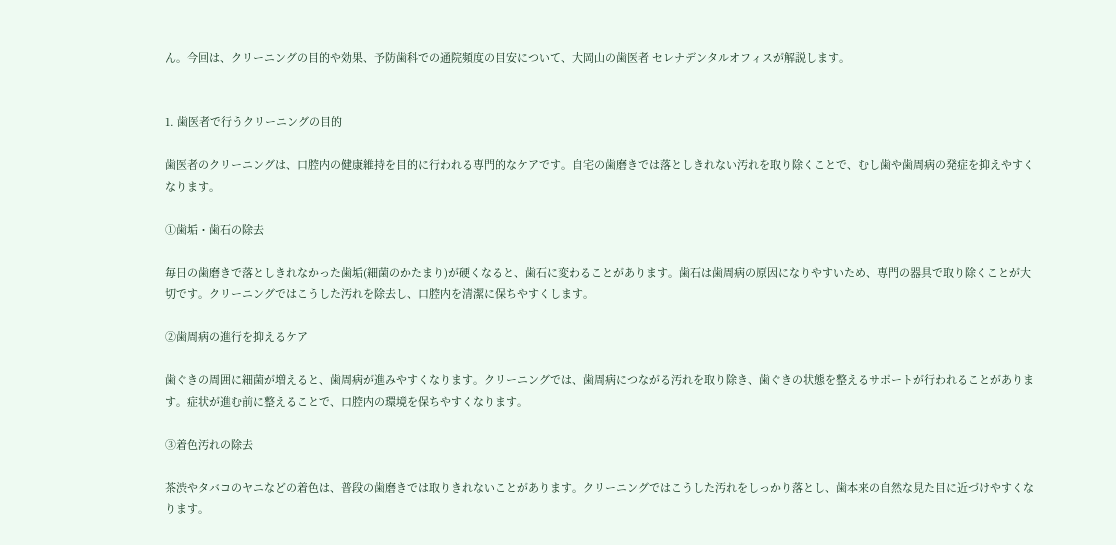ん。今回は、クリーニングの目的や効果、予防歯科での通院頻度の目安について、大岡山の歯医者 セレナデンタルオフィスが解説します。


1. 歯医者で行うクリーニングの目的

歯医者のクリーニングは、口腔内の健康維持を目的に行われる専門的なケアです。自宅の歯磨きでは落としきれない汚れを取り除くことで、むし歯や歯周病の発症を抑えやすくなります。

①歯垢・歯石の除去

毎日の歯磨きで落としきれなかった歯垢(細菌のかたまり)が硬くなると、歯石に変わることがあります。歯石は歯周病の原因になりやすいため、専門の器具で取り除くことが大切です。クリーニングではこうした汚れを除去し、口腔内を清潔に保ちやすくします。

②歯周病の進行を抑えるケア

歯ぐきの周囲に細菌が増えると、歯周病が進みやすくなります。クリーニングでは、歯周病につながる汚れを取り除き、歯ぐきの状態を整えるサポートが行われることがあります。症状が進む前に整えることで、口腔内の環境を保ちやすくなります。

③着色汚れの除去

茶渋やタバコのヤニなどの着色は、普段の歯磨きでは取りきれないことがあります。クリーニングではこうした汚れをしっかり落とし、歯本来の自然な見た目に近づけやすくなります。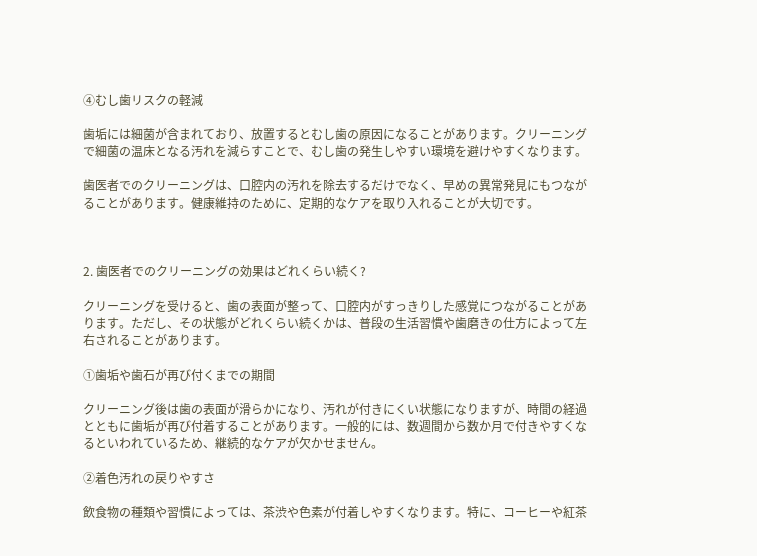④むし歯リスクの軽減

歯垢には細菌が含まれており、放置するとむし歯の原因になることがあります。クリーニングで細菌の温床となる汚れを減らすことで、むし歯の発生しやすい環境を避けやすくなります。

歯医者でのクリーニングは、口腔内の汚れを除去するだけでなく、早めの異常発見にもつながることがあります。健康維持のために、定期的なケアを取り入れることが大切です。



2. 歯医者でのクリーニングの効果はどれくらい続く?

クリーニングを受けると、歯の表面が整って、口腔内がすっきりした感覚につながることがあります。ただし、その状態がどれくらい続くかは、普段の生活習慣や歯磨きの仕方によって左右されることがあります。

①歯垢や歯石が再び付くまでの期間

クリーニング後は歯の表面が滑らかになり、汚れが付きにくい状態になりますが、時間の経過とともに歯垢が再び付着することがあります。一般的には、数週間から数か月で付きやすくなるといわれているため、継続的なケアが欠かせません。

➁着色汚れの戻りやすさ

飲食物の種類や習慣によっては、茶渋や色素が付着しやすくなります。特に、コーヒーや紅茶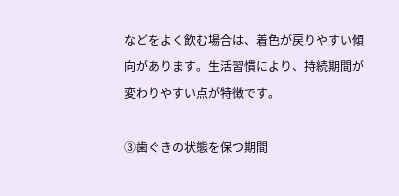などをよく飲む場合は、着色が戻りやすい傾向があります。生活習慣により、持続期間が変わりやすい点が特徴です。

③歯ぐきの状態を保つ期間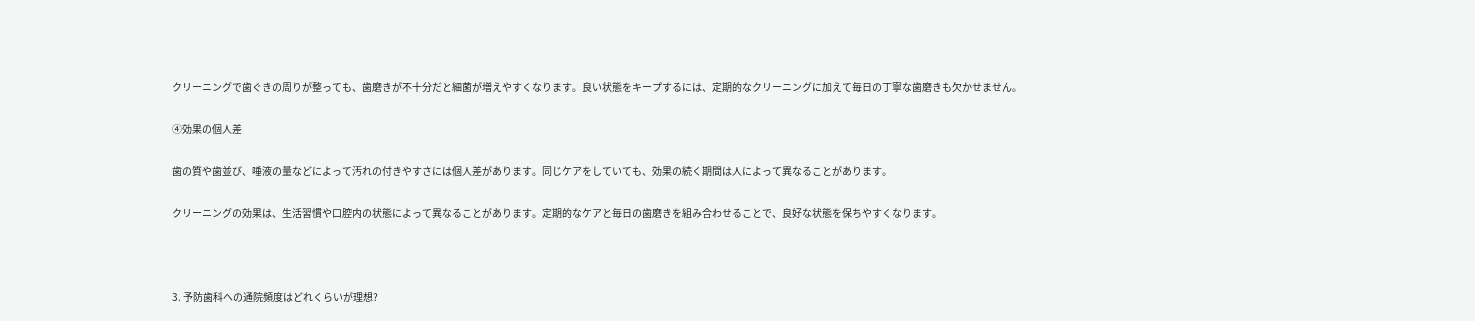クリーニングで歯ぐきの周りが整っても、歯磨きが不十分だと細菌が増えやすくなります。良い状態をキープするには、定期的なクリーニングに加えて毎日の丁寧な歯磨きも欠かせません。

④効果の個人差

歯の質や歯並び、唾液の量などによって汚れの付きやすさには個人差があります。同じケアをしていても、効果の続く期間は人によって異なることがあります。

クリーニングの効果は、生活習慣や口腔内の状態によって異なることがあります。定期的なケアと毎日の歯磨きを組み合わせることで、良好な状態を保ちやすくなります。



3. 予防歯科への通院頻度はどれくらいが理想?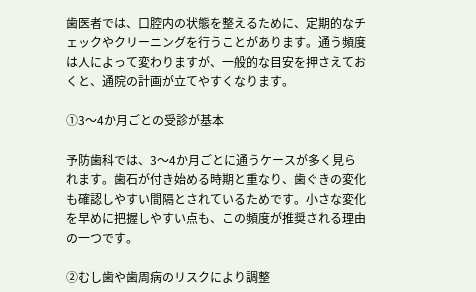歯医者では、口腔内の状態を整えるために、定期的なチェックやクリーニングを行うことがあります。通う頻度は人によって変わりますが、一般的な目安を押さえておくと、通院の計画が立てやすくなります。

①3〜4か月ごとの受診が基本

予防歯科では、3〜4か月ごとに通うケースが多く見られます。歯石が付き始める時期と重なり、歯ぐきの変化も確認しやすい間隔とされているためです。小さな変化を早めに把握しやすい点も、この頻度が推奨される理由の一つです。

➁むし歯や歯周病のリスクにより調整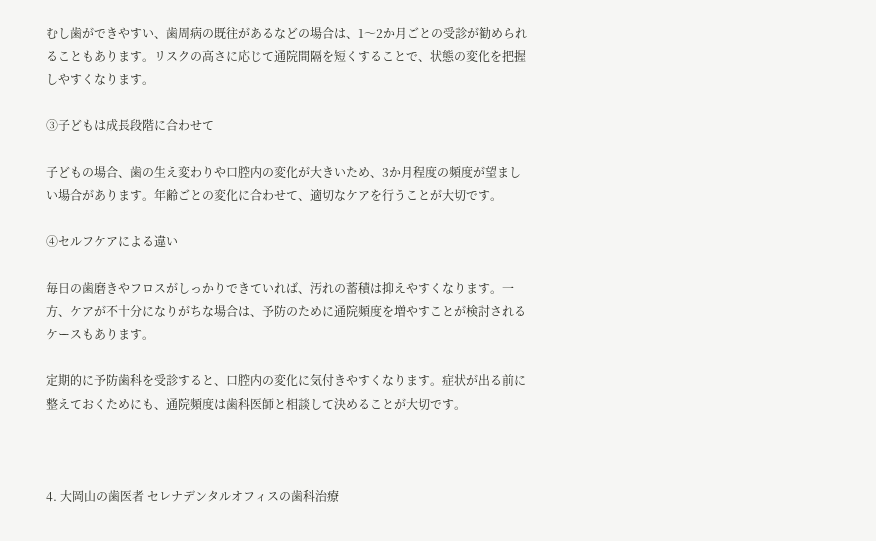むし歯ができやすい、歯周病の既往があるなどの場合は、1〜2か月ごとの受診が勧められることもあります。リスクの高さに応じて通院間隔を短くすることで、状態の変化を把握しやすくなります。

③子どもは成長段階に合わせて

子どもの場合、歯の生え変わりや口腔内の変化が大きいため、3か月程度の頻度が望ましい場合があります。年齢ごとの変化に合わせて、適切なケアを行うことが大切です。

④セルフケアによる違い

毎日の歯磨きやフロスがしっかりできていれば、汚れの蓄積は抑えやすくなります。一方、ケアが不十分になりがちな場合は、予防のために通院頻度を増やすことが検討されるケースもあります。

定期的に予防歯科を受診すると、口腔内の変化に気付きやすくなります。症状が出る前に整えておくためにも、通院頻度は歯科医師と相談して決めることが大切です。



4. 大岡山の歯医者 セレナデンタルオフィスの歯科治療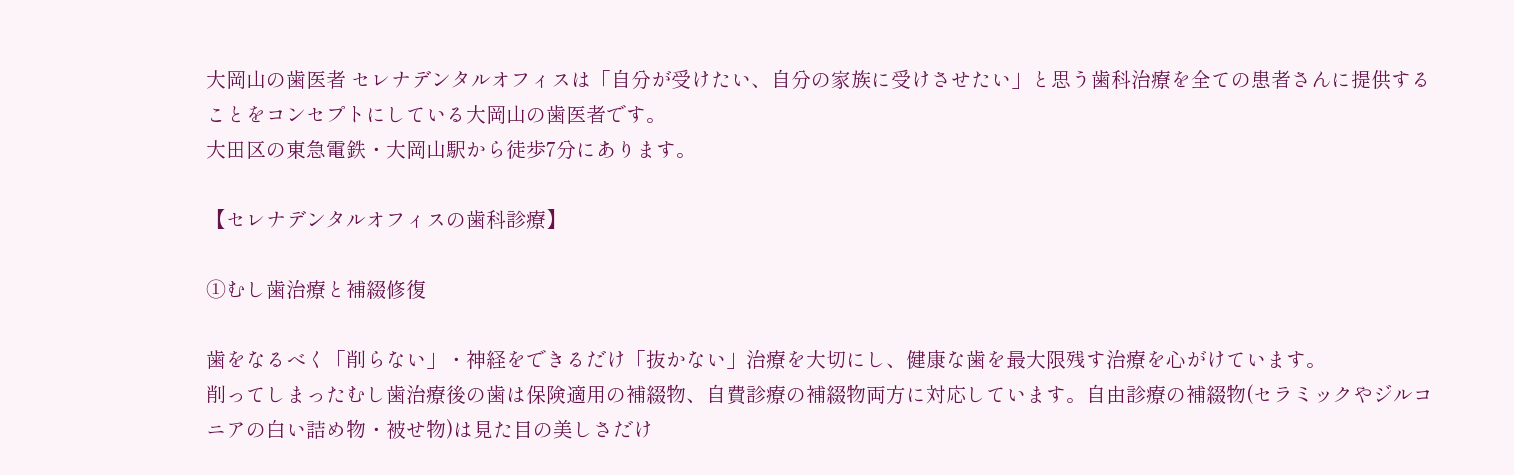大岡山の歯医者 セレナデンタルオフィスは「自分が受けたい、自分の家族に受けさせたい」と思う歯科治療を全ての患者さんに提供することをコンセプトにしている大岡山の歯医者です。
大田区の東急電鉄・大岡山駅から徒歩7分にあります。

【セレナデンタルオフィスの歯科診療】

➀むし歯治療と補綴修復

歯をなるべく「削らない」・神経をできるだけ「抜かない」治療を大切にし、健康な歯を最大限残す治療を心がけています。
削ってしまったむし歯治療後の歯は保険適用の補綴物、自費診療の補綴物両方に対応しています。自由診療の補綴物(セラミックやジルコニアの白い詰め物・被せ物)は見た目の美しさだけ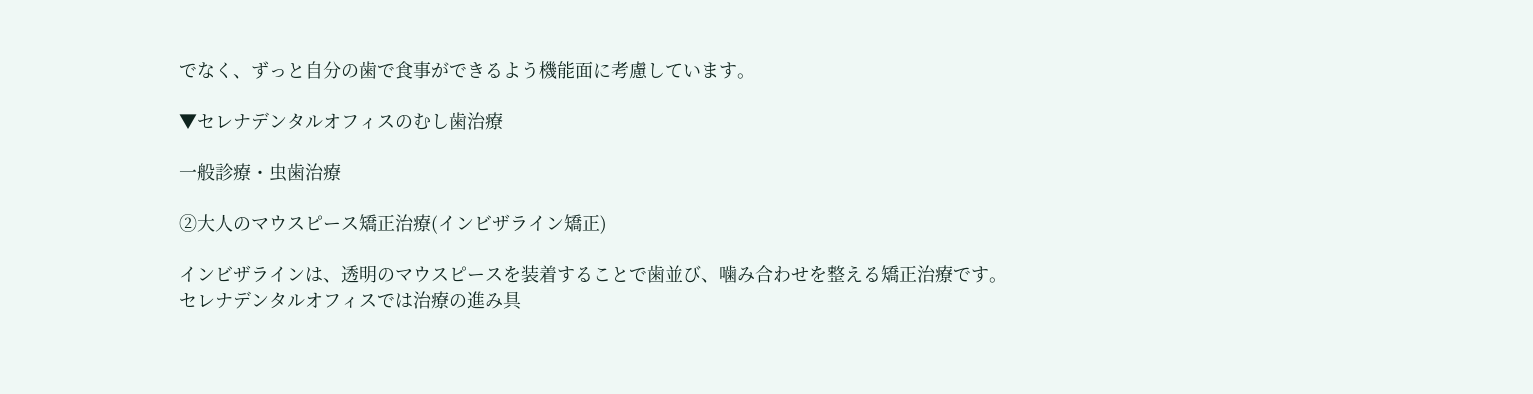でなく、ずっと自分の歯で食事ができるよう機能面に考慮しています。

▼セレナデンタルオフィスのむし歯治療

一般診療・虫歯治療

➁大人のマウスピース矯正治療(インビザライン矯正)

インビザラインは、透明のマウスピースを装着することで歯並び、噛み合わせを整える矯正治療です。
セレナデンタルオフィスでは治療の進み具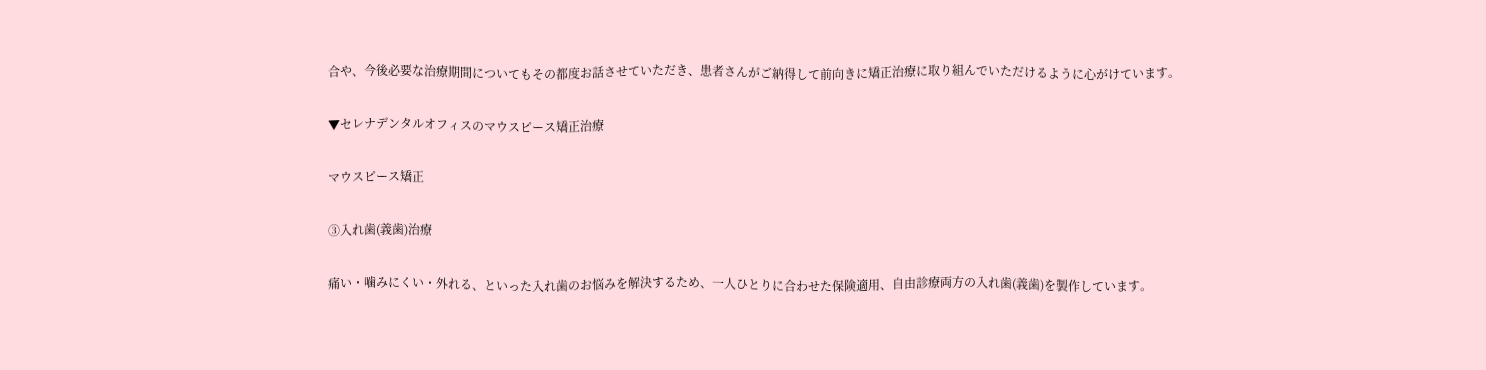合や、今後必要な治療期間についてもその都度お話させていただき、患者さんがご納得して前向きに矯正治療に取り組んでいただけるように心がけています。

▼セレナデンタルオフィスのマウスピース矯正治療

マウスピース矯正

➂入れ歯(義歯)治療

痛い・噛みにくい・外れる、といった入れ歯のお悩みを解決するため、一人ひとりに合わせた保険適用、自由診療両方の入れ歯(義歯)を製作しています。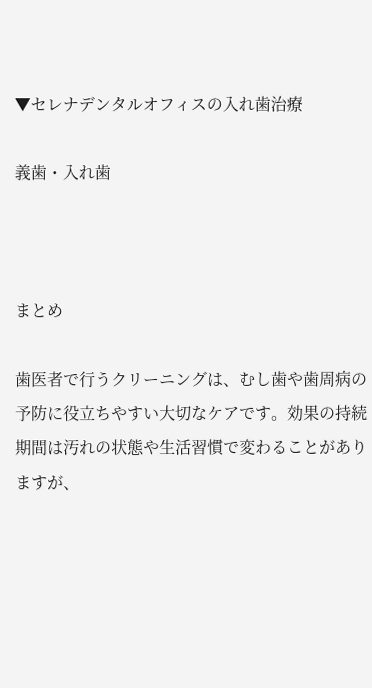▼セレナデンタルオフィスの入れ歯治療

義歯・入れ歯



まとめ

歯医者で行うクリーニングは、むし歯や歯周病の予防に役立ちやすい大切なケアです。効果の持続期間は汚れの状態や生活習慣で変わることがありますが、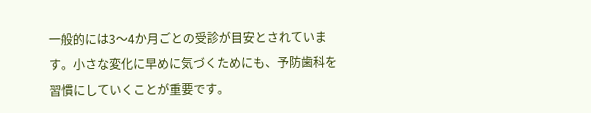一般的には3〜4か月ごとの受診が目安とされています。小さな変化に早めに気づくためにも、予防歯科を習慣にしていくことが重要です。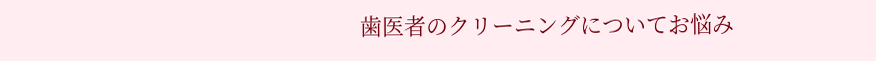歯医者のクリーニングについてお悩み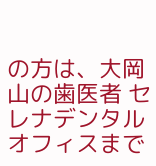の方は、大岡山の歯医者 セレナデンタルオフィスまで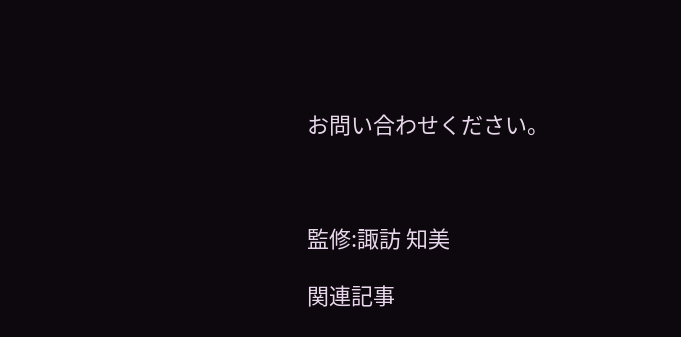お問い合わせください。



監修:諏訪 知美

関連記事